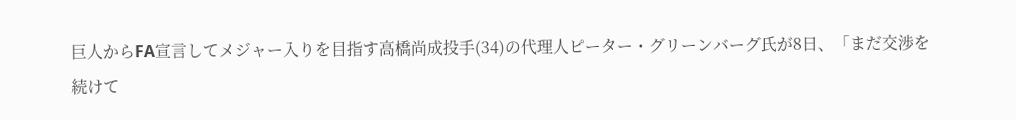巨人からFA宣言してメジャー入りを目指す高橋尚成投手(34)の代理人ピーター・グリーンバーグ氏が8日、「まだ交渉を続けて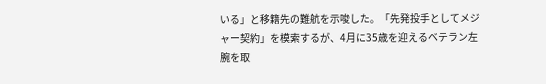いる」と移籍先の難航を示唆した。「先発投手としてメジャー契約」を模索するが、4月に35歳を迎えるベテラン左腕を取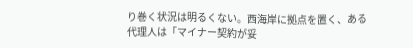り巻く状況は明るくない。西海岸に拠点を置く、ある代理人は「マイナー契約が妥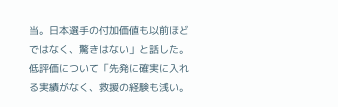当。日本選手の付加価値も以前ほどではなく、驚きはない」と話した。低評価について「先発に確実に入れる実績がなく、救援の経験も浅い。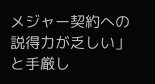メジャー契約への説得力が乏しい」と手厳し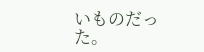いものだった。